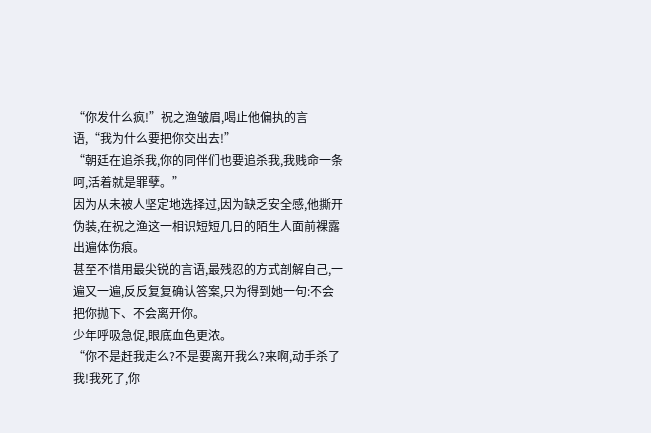“你发什么疯!”祝之渔皱眉,喝止他偏执的言语,“我为什么要把你交出去!”
“朝廷在追杀我,你的同伴们也要追杀我,我贱命一条呵,活着就是罪孽。”
因为从未被人坚定地选择过,因为缺乏安全感,他撕开伪装,在祝之渔这一相识短短几日的陌生人面前裸露出遍体伤痕。
甚至不惜用最尖锐的言语,最残忍的方式剖解自己,一遍又一遍,反反复复确认答案,只为得到她一句:不会把你抛下、不会离开你。
少年呼吸急促,眼底血色更浓。
“你不是赶我走么?不是要离开我么?来啊,动手杀了我!我死了,你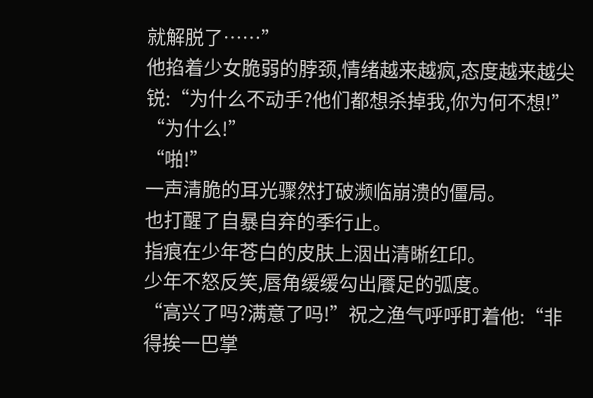就解脱了……”
他掐着少女脆弱的脖颈,情绪越来越疯,态度越来越尖锐:“为什么不动手?他们都想杀掉我,你为何不想!”
“为什么!”
“啪!”
一声清脆的耳光骤然打破濒临崩溃的僵局。
也打醒了自暴自弃的季行止。
指痕在少年苍白的皮肤上洇出清晰红印。
少年不怒反笑,唇角缓缓勾出餍足的弧度。
“高兴了吗?满意了吗!”祝之渔气呼呼盯着他:“非得挨一巴掌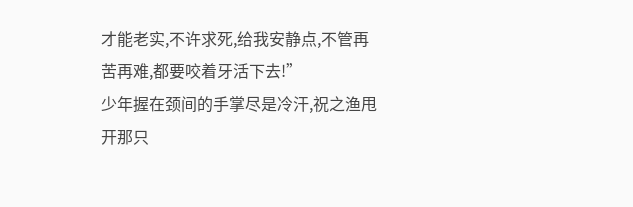才能老实,不许求死,给我安静点,不管再苦再难,都要咬着牙活下去!”
少年握在颈间的手掌尽是冷汗,祝之渔甩开那只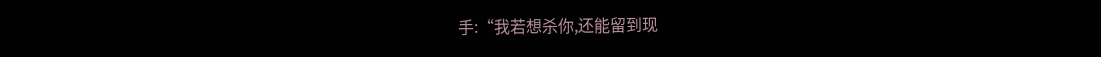手:“我若想杀你,还能留到现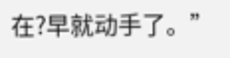在?早就动手了。”